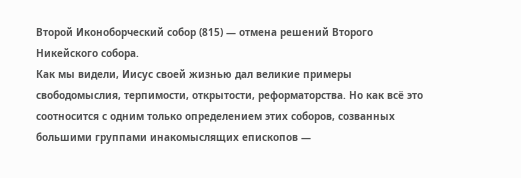Второй Иконоборческий собор (815) — отмена решений Второго Никейского собора.
Как мы видели, Иисус своей жизнью дал великие примеры свободомыслия, терпимости, открытости, реформаторства. Но как всё это соотносится с одним только определением этих соборов, созванных большими группами инакомыслящих епископов —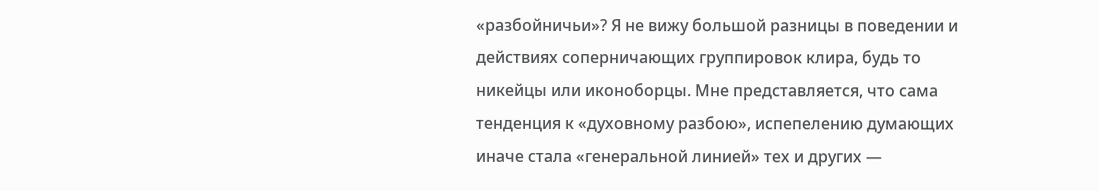«разбойничьи»? Я не вижу большой разницы в поведении и действиях соперничающих группировок клира, будь то никейцы или иконоборцы. Мне представляется, что сама тенденция к «духовному разбою», испепелению думающих иначе стала «генеральной линией» тех и других —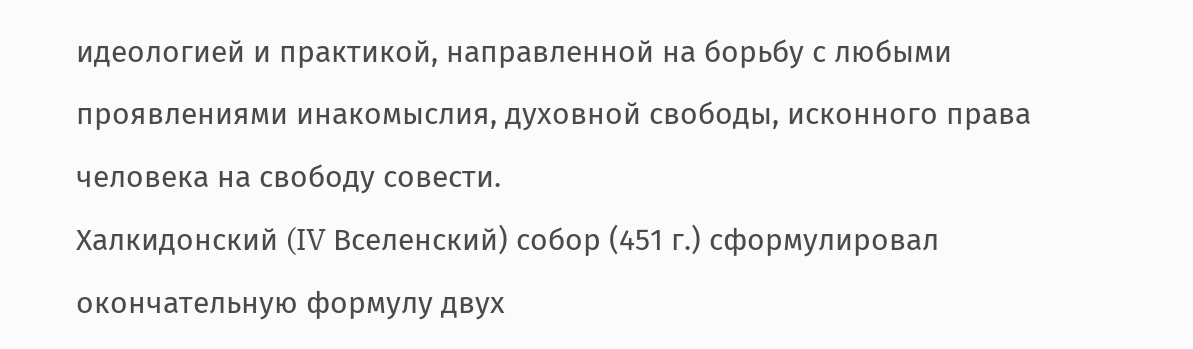идеологией и практикой, направленной на борьбу с любыми проявлениями инакомыслия, духовной свободы, исконного права человека на свободу совести.
Халкидонский (IV Вселенский) собор (451 г.) сформулировал окончательную формулу двух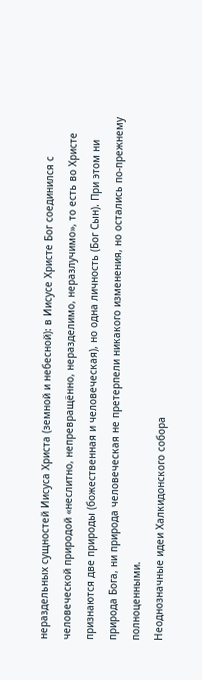нераздельных сущностей Иисуса Христа (земной и небесной): в Иисусе Христе Бог соединился с человеческой природой «неслитно, непревращённо, неразделимо, неразлучимо», то есть во Христе признаются две природы (божественная и человеческая), но одна личность (Бог Сын). При этом ни природа Бога, ни природа человеческая не претерпели никакого изменения, но остались по-прежнему полноценными.
Неоднозначные идеи Халкидонского собора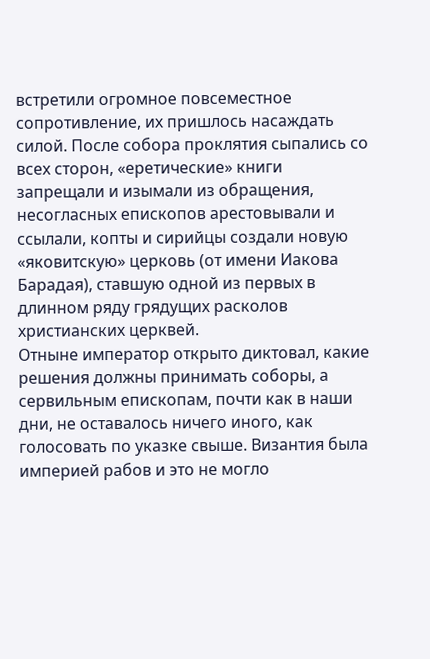встретили огромное повсеместное сопротивление, их пришлось насаждать силой. После собора проклятия сыпались со всех сторон, «еретические» книги запрещали и изымали из обращения, несогласных епископов арестовывали и ссылали, копты и сирийцы создали новую «яковитскую» церковь (от имени Иакова Барадая), ставшую одной из первых в длинном ряду грядущих расколов христианских церквей.
Отныне император открыто диктовал, какие решения должны принимать соборы, а сервильным епископам, почти как в наши дни, не оставалось ничего иного, как голосовать по указке свыше. Византия была империей рабов и это не могло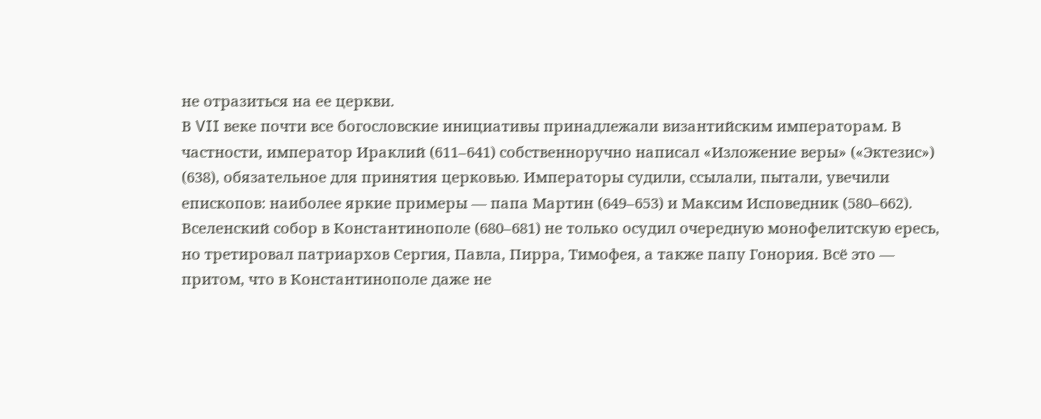не отразиться на ее церкви.
В VII веке почти все богословские инициативы принадлежали византийским императорам. В частности, император Ираклий (611–641) собственноручно написал «Изложение веры» («Эктезис») (638), обязательное для принятия церковью. Императоры судили, ссылали, пытали, увечили епископов: наиболее яркие примеры — папа Мартин (649–653) и Максим Исповедник (580–662).
Вселенский собор в Константинополе (680–681) не только осудил очередную монофелитскую ересь, но третировал патриархов Сергия, Павла, Пирра, Тимофея, а также папу Гонория. Всё это — притом, что в Константинополе даже не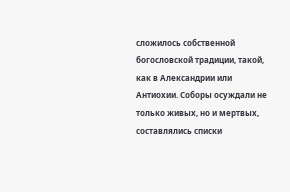сложилось собственной богословской традиции, такой, как в Александрии или Антиохии. Соборы осуждали не только живых, но и мертвых, составлялись списки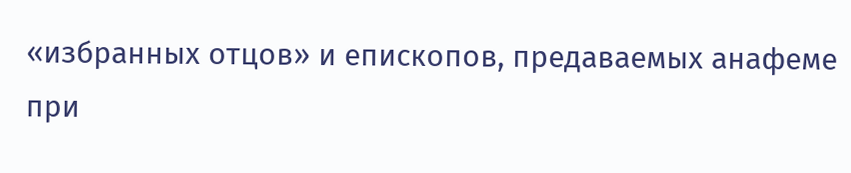«избранных отцов» и епископов, предаваемых анафеме при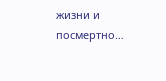жизни и посмертно…